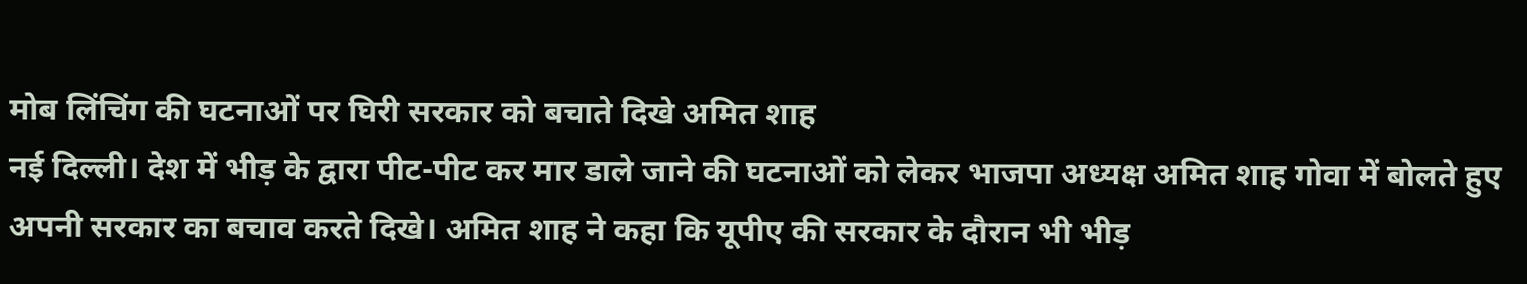मोब लिंचिंग की घटनाओं पर घिरी सरकार को बचाते दिखे अमित शाह
नई दिल्ली। देश में भीड़ के द्वारा पीट-पीट कर मार डाले जाने की घटनाओं को लेकर भाजपा अध्यक्ष अमित शाह गोवा में बोलते हुए अपनी सरकार का बचाव करते दिखे। अमित शाह ने कहा कि यूपीए की सरकार के दौरान भी भीड़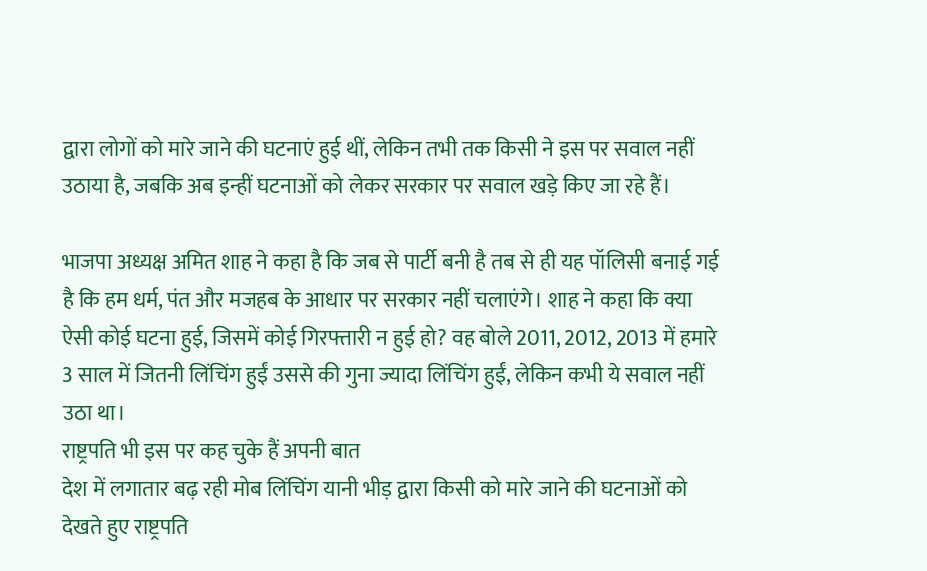द्वारा लोगों को मारे जाने की घटनाएं हुई थीं, लेकिन तभी तक किसी ने इस पर सवाल नहीं उठाया है, जबकि अब इन्हीं घटनाओं को लेकर सरकार पर सवाल खड़े किए जा रहे हैं।

भाजपा अध्यक्ष अमित शाह ने कहा है कि जब से पार्टी बनी है तब से ही यह पॉलिसी बनाई गई है कि हम धर्म, पंत और मजहब के आधार पर सरकार नहीं चलाएंगे। शाह ने कहा कि क्या ऐसी कोई घटना हुई, जिसमें कोई गिरफ्तारी न हुई हो? वह बोले 2011, 2012, 2013 में हमारे 3 साल में जितनी लिंचिंग हुईं उससे की गुना ज्यादा लिंचिंग हुईं, लेकिन कभी ये सवाल नहीं उठा था।
राष्ट्रपति भी इस पर कह चुके हैं अपनी बात
देश में लगातार बढ़ रही मोब लिंचिंग यानी भीड़ द्वारा किसी को मारे जाने की घटनाओं को देखते हुए राष्ट्रपति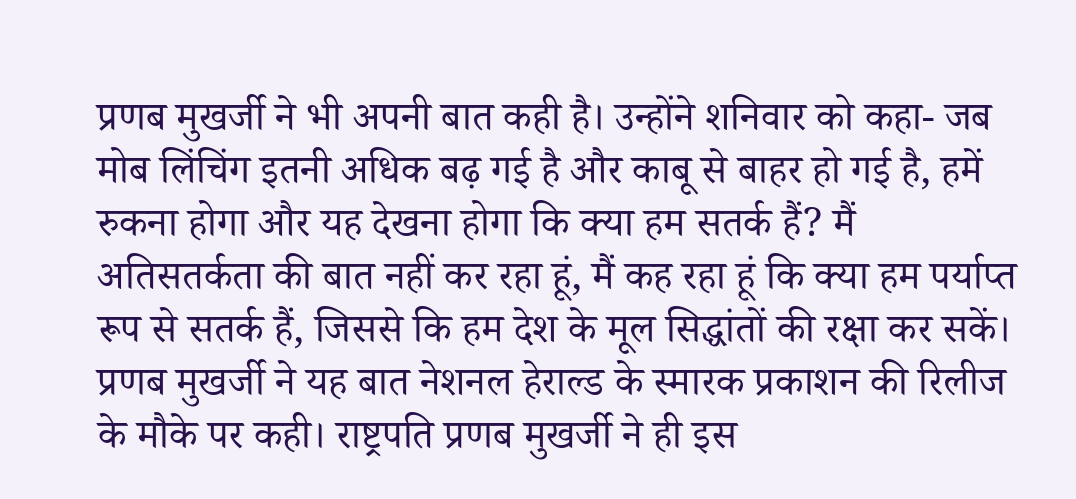प्रणब मुखर्जी ने भी अपनी बात कही है। उन्होंने शनिवार को कहा- जब मोब लिंचिंग इतनी अधिक बढ़ गई है और काबू से बाहर हो गई है, हमें रुकना होगा और यह देखना होगा कि क्या हम सतर्क हैं? मैं अतिसतर्कता की बात नहीं कर रहा हूं, मैं कह रहा हूं कि क्या हम पर्याप्त रूप से सतर्क हैं, जिससे कि हम देश के मूल सिद्धांतों की रक्षा कर सकें।
प्रणब मुखर्जी ने यह बात नेशनल हेराल्ड के स्मारक प्रकाशन की रिलीज के मौके पर कही। राष्ट्रपति प्रणब मुखर्जी ने ही इस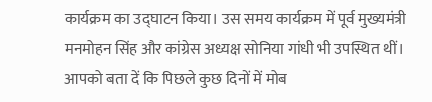कार्यक्रम का उद्घाटन किया। उस समय कार्यक्रम में पूर्व मुख्यमंत्री मनमोहन सिंह और कांग्रेस अध्यक्ष सोनिया गांधी भी उपस्थित थीं। आपको बता दें कि पिछले कुछ दिनों में मोब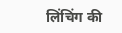लिंचिंग की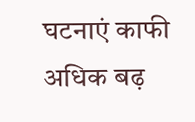घटनाएं काफी अधिक बढ़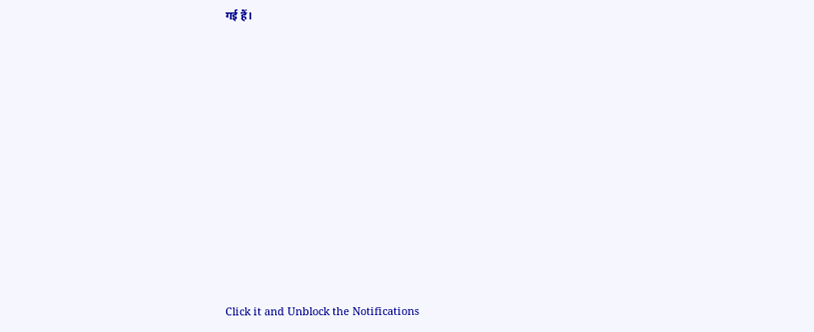गई हैं।












Click it and Unblock the Notifications